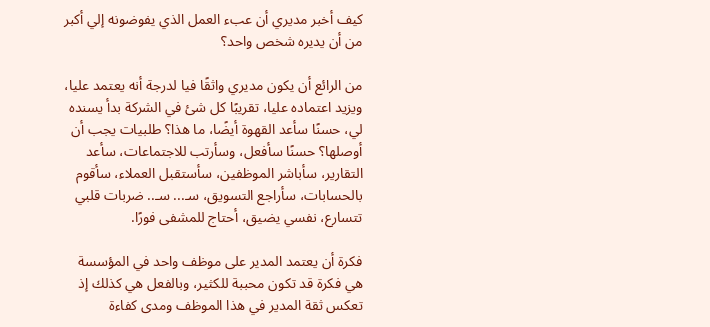كيف أخبر مديري أن عبء العمل الذي يفوضونه إلي أكبر من أن يديره شخص واحد؟

من الرائع أن يكون مديري واثقًا فيا لدرجة أنه يعتمد عليا، ويزيد اعتماده عليا، تقريبًا كل شئ في الشركة بدأ يسنده لي، حسنًا سأعد القهوة أيضًا، ما هذا؟ طلبيات يجب أن أوصلها؟ حسنًا سأفعل، وسأرتب للاجتماعات، سأعد التقارير، سأباشر الموظفين، سأستقبل العملاء، سأقوم بالحسابات، سأراجع التسويق، سـ... سـ.. ضربات قلبي تتسارع، نفسي يضيق، أحتاج للمشفى فورًا.

فكرة أن يعتمد المدير على موظف واحد في المؤسسة هي فكرة قد تكون محببة للكثير، وبالفعل هي كذلك إذ تعكس ثقة المدير في هذا الموظف ومدى كفاءة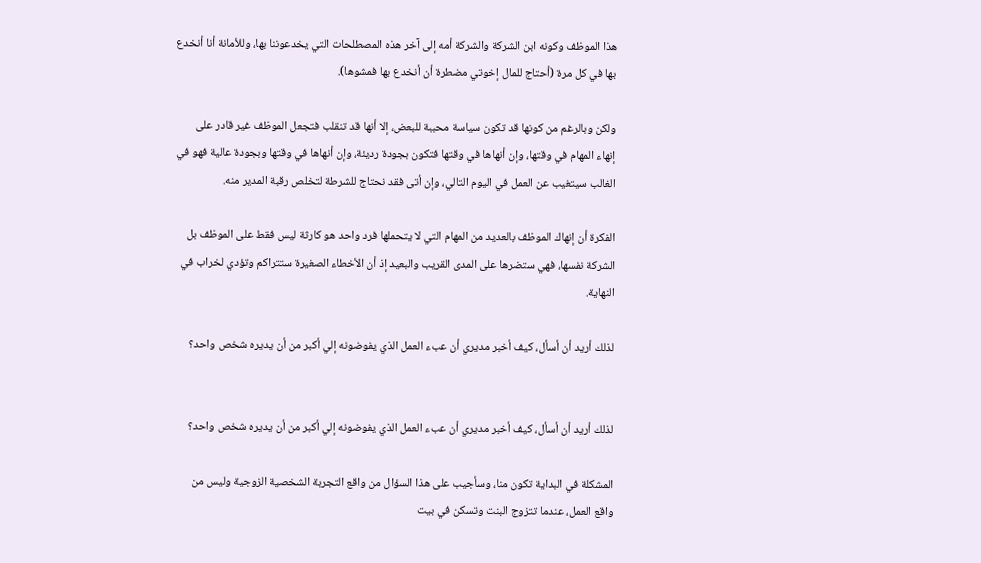هذا الموظف وكونه ابن الشركة والشركة أمه إلى آخر هذه المصطلحات التي يخدعوننا بها، وللأمانة أنا أنخدع بها في كل مرة (أحتاج للمال إخوتي مضطرة أن أنخدع بها فمشوها).

ولكن وبالرغم من كونها قد تكون سياسة محببة للبعض، إلا أنها قد تنقلب فتجعل الموظف غير قادر على إنهاء المهام في وقتها، وإن أنهاها في وقتها فتكون بجودة رديئة، وإن أنهاها في وقتها وبجودة عالية فهو في الغالب سيتغيب عن العمل في اليوم التالي، وإن أتى فقد نحتاج للشرطة لتخلص رقبة المدير منه.

الفكرة أن إنهاك الموظف بالعديد من المهام التي لا يتحملها فرد واحد هو كارثة ليس فقط على الموظف بل الشركة نفسها، فهي ستضرها على المدى القريب والبعيد إذ أن الأخطاء الصغيرة ستتراكم وتؤدي لخراب في النهاية.

لذلك أريد أن أسأل، كيف أخبر مديري أن عبء العمل الذي يفوضونه إلي أكبر من أن يديره شخص واحد؟


لذلك أريد أن أسأل، كيف أخبر مديري أن عبء العمل الذي يفوضونه إلي أكبر من أن يديره شخص واحد؟

المشكلة في البداية تكون منا، وسأجيب على هذا السؤال من واقع التجربة الشخصية الزوجية وليس من واقع العمل، عندما تتزوج البنت وتسكن في بيت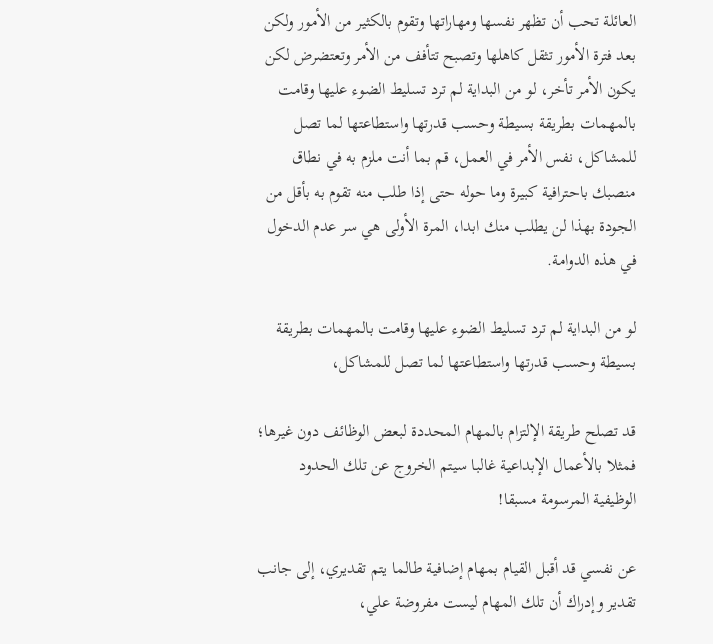العائلة تحب أن تظهر نفسها ومهاراتها وتقوم بالكثير من الأمور ولكن بعد فترة الأمور تثقل كاهلها وتصبح تتأفف من الأمر وتعتضرض لكن يكون الأمر تأخر، لو من البداية لم ترد تسليط الضوء عليها وقامت بالمهمات بطريقة بسيطة وحسب قدرتها واستطاعتها لما تصل للمشاكل، نفس الأمر في العمل، قم بما أنت ملزم به في نطاق منصبك باحترافية كبيرة وما حوله حتى إذا طلب منه تقوم به بأقل من الجودة بهذا لن يطلب منك ابدا، المرة الأولى هي سر عدم الدخول في هذه الدوامة.

لو من البداية لم ترد تسليط الضوء عليها وقامت بالمهمات بطريقة بسيطة وحسب قدرتها واستطاعتها لما تصل للمشاكل،

قد تصلح طريقة الإلتزام بالمهام المحددة لبعض الوظائف دون غيرها؛ فمثلا بالأعمال الإبداعية غالبا سيتم الخروج عن تلك الحدود الوظيفية المرسومة مسبقا!

عن نفسي قد أقبل القيام بمهام إضافية طالما يتم تقديري، إلى جانب تقدير وإدراك أن تلك المهام ليست مفروضة علي،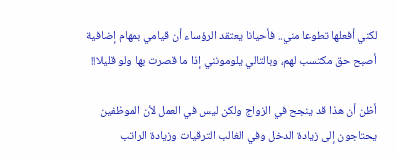لكني أفعلها تطوعا مني.. فأحيانا يعتقد الرؤساء أن قيامي بمهام إضافية أصبح حق مكتسب لهم، وبالتالي يلومونني إذا ما قصرت بها ولو قليلا!!

أظن أن هذا قد ينجح في الزواج ولكن ليس في العمل لأن الموظفين يحتاجون إلى زيادة الدخل وفي الغالب الترقيات وزيادة الراتب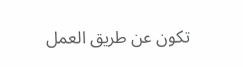تكون عن طريق العمل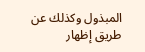المبذول وكذلك عن طريق إظهار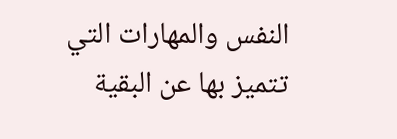النفس والمهارات التي تتميز بها عن البقية